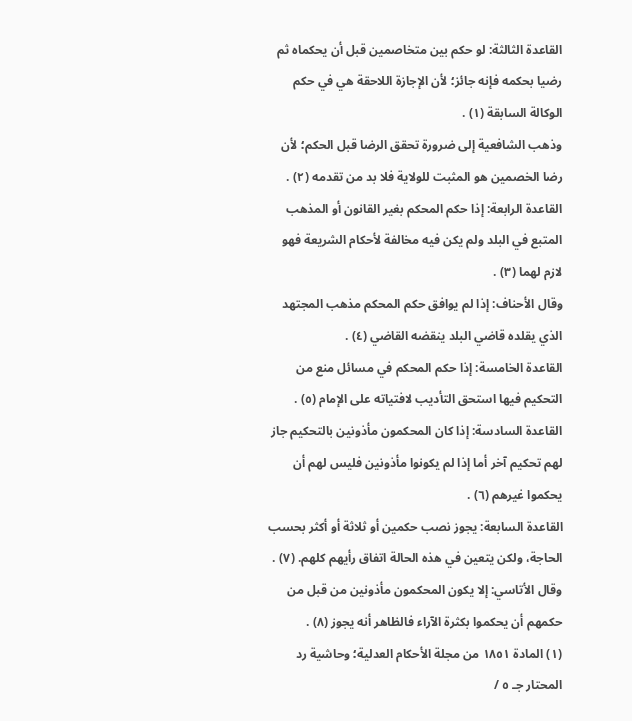القاعدة الثالثة: لو حكم بين متخاصمين قبل أن يحكماه ثم رضيا بحكمه فإنه جائز؛ لأن الإجازة اللاحقة هي في حكم الوكالة السابقة (١) .
وذهب الشافعية إلى ضرورة تحقق الرضا قبل الحكم؛ لأن رضا الخصمين هو المثبت للولاية فلا بد من تقدمه (٢) .
القاعدة الرابعة: إذا حكم المحكم بغير القانون أو المذهب المتبع في البلد ولم يكن فيه مخالفة لأحكام الشريعة فهو لازم لهما (٣) .
وقال الأحناف: إذا لم يوافق حكم المحكم مذهب المجتهد الذي يقلده قاضي البلد ينقضه القاضي (٤) .
القاعدة الخامسة: إذا حكم المحكم في مسائل منع من التحكيم فيها استحق التأديب لافتياته على الإمام (٥) .
القاعدة السادسة: إذا كان المحكمون مأذونين بالتحكيم جاز لهم تحكيم آخر أما إذا لم يكونوا مأذونين فليس لهم أن يحكموا غيرهم (٦) .
القاعدة السابعة: يجوز نصب حكمين أو ثلاثة أو أكثر بحسب الحاجة، ولكن يتعين في هذه الحالة اتفاق رأيهم كلهم. (٧) .
وقال الأتاسي: إلا يكون المحكمون مأذونين من قبل من حكمهم أن يحكموا بكثرة الآراء فالظاهر أنه يجوز (٨) .
(١) المادة ١٨٥١ من مجلة الأحكام العدلية؛ وحاشية رد المحتار جـ ٥ /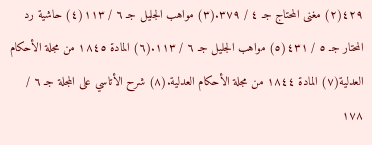٤٢٩(٢) مغنى المحتاج جـ ٤ / ٣٧٩.(٣) مواهب الجليل جـ ٦ / ١١٣(٤) حاشية رد المحتار جـ ٥ / ٤٣١(٥) مواهب الجليل جـ ٦ / ١١٣.(٦) المادة ١٨٤٥ من مجلة الأحكام العدلية(٧) المادة ١٨٤٤ من مجلة الأحكام العدلية.(٨) شرح الأتاسي على المجلة جـ ٦ / ١٧٨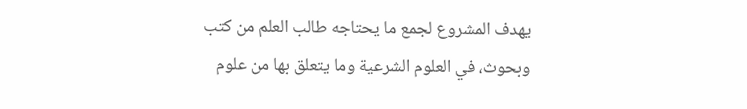يهدف المشروع لجمع ما يحتاجه طالب العلم من كتب وبحوث، في العلوم الشرعية وما يتعلق بها من علوم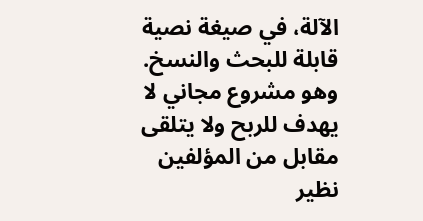الآلة، في صيغة نصية قابلة للبحث والنسخ.
وهو مشروع مجاني لا يهدف للربح ولا يتلقى مقابل من المؤلفين نظير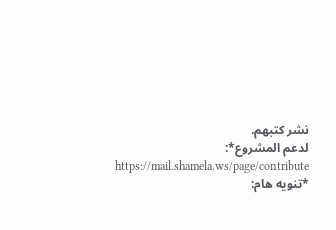نشر كتبهم.
لدعم المشروع*: https://mail.shamela.ws/page/contribute
*تنويه هام: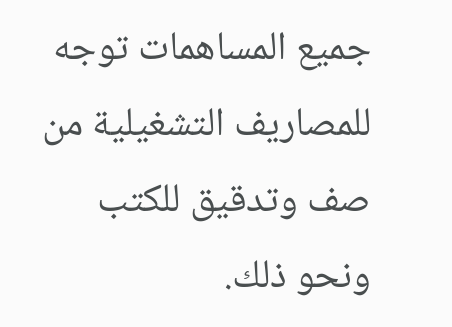جميع المساهمات توجه للمصاريف التشغيلية من صف وتدقيق للكتب ونحو ذلك.